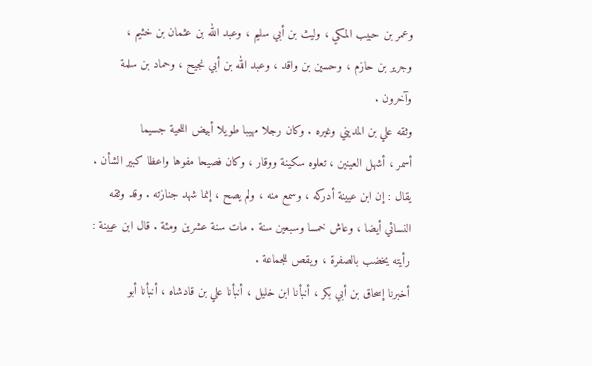وعمر بن حبيب المكي ، وليث بن أبي سليم ، وعبد الله بن عثمان بن خثيم ،
وجرير بن حازم ، وحسين بن واقد ، وعبد الله بن أبي نجيح ، وحماد بن سلمة
وآخرون .
وثقه علي بن المديني وغيره . وكان رجلا مهيبا طويلا أبيض اللحية جسيما
أسمر ، أشهل العينين ، تعلوه سكينة ووقار ، وكان فصيحا مفوها واعظا كبير الشأن .
يقال : إن ابن عيينة أدركه ، وسمع منه ، ولم يصح ، إنما شهد جنازته . وقد وثقه
النسائي أيضا ، وعاش خمسا وسبعين سنة . مات سنة عشرين ومئة . قال ابن عيينة :
رأيته يخضب بالصفرة ، ويقص للجماعة .
أخبرنا إسحاق بن أبي بكر ، أنبأنا ابن خليل ، أنبأنا علي بن قادشاه ، أنبأنا أبو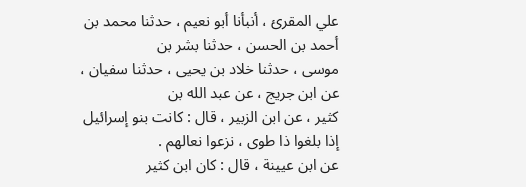علي المقرئ ، أنبأنا أبو نعيم ، حدثنا محمد بن أحمد بن الحسن ، حدثنا بشر بن
موسى ، حدثنا خلاد بن يحيى ، حدثنا سفيان ، عن ابن جريج ، عن عبد الله بن
كثير ، عن ابن الزبير ، قال : كانت بنو إسرائيل إذا بلغوا ذا طوى ، نزعوا نعالهم .
عن ابن عيينة ، قال : كان ابن كثير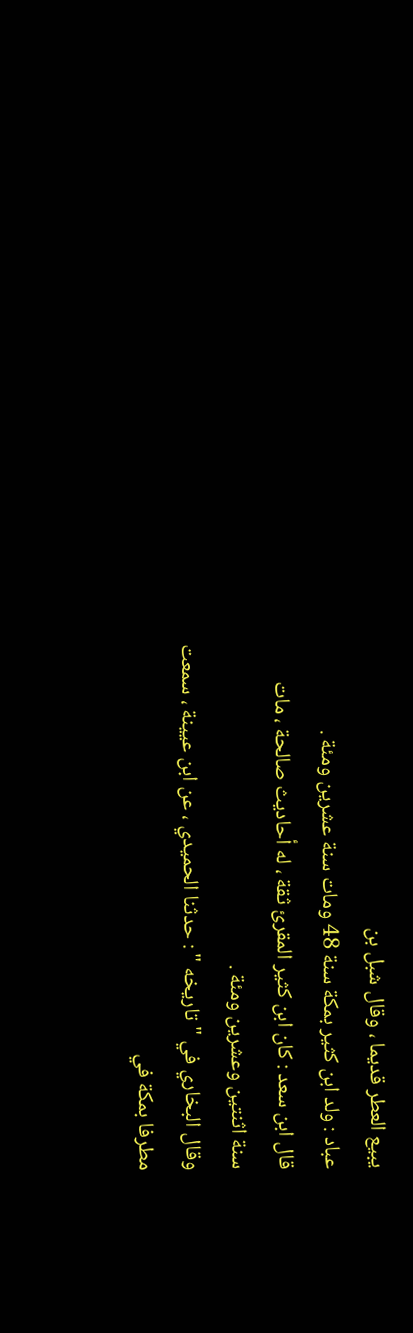يبيع العطر قديما ، وقال شبل بن
عباد : ولد ابن كثير بمكة سنة 48 ومات سنة عشرين ومئة .
قال ابن سعد : كان ابن كثير المقرئ ثقة ، له أحاديث صالحة ، مات
سنة اثنتين وعشرين ومئة .
وقال البخاري في " تاريخه " : حدثنا الحميدي ، عن ابن عيينة ، سمعت
مطرفا بمكة في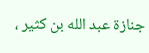جنازة عبد الله بن كثير ،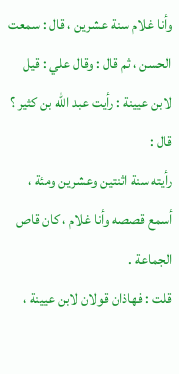وأنا غلام سنة عشرين ، قال : سمعت
الحسن ، ثم قال : وقال علي : قيل لابن عيينة : رأيت عبد الله بن كثير ؟ قال :
رأيته سنة اثنتين وعشرين ومئة ، أسمع قصصه وأنا غلام ، كان قاص الجماعة .
قلت : فهاذان قولان لابن عيينة ،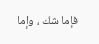فإما شك ، وإما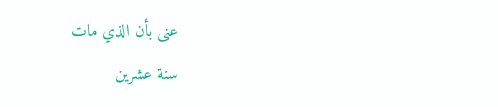عنى بأن الذي مات
سنة عشرين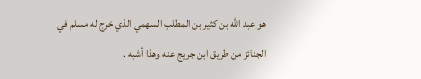هو عبد الله بن كثير بن المطلب السهمي الذي خرج له مسلم في
الجنائز من طريق ابن جريج عنه وهذا أشبه .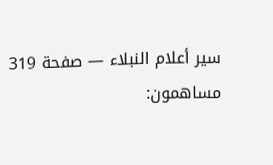سير أعلام النبلاء — صفحة 319
مساهمون: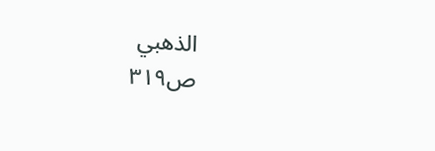الذهبي
ص٣١٩